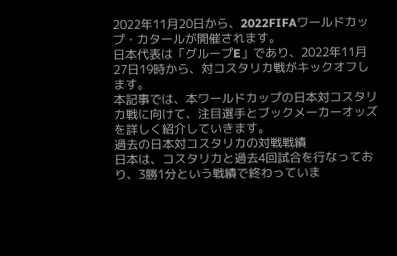2022年11月20日から、2022FIFAワールドカップ・カタールが開催されます。
日本代表は「グループE」であり、2022年11月27日19時から、対コスタリカ戦がキックオフします。
本記事では、本ワールドカップの日本対コスタリカ戦に向けて、注目選手とブックメーカーオッズを詳しく紹介していきます。
過去の日本対コスタリカの対戦戦績
日本は、コスタリカと過去4回試合を行なっており、3勝1分という戦績で終わっていま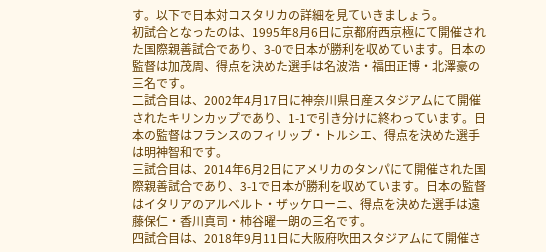す。以下で日本対コスタリカの詳細を見ていきましょう。
初試合となったのは、1995年8月6日に京都府西京極にて開催された国際親善試合であり、3-0で日本が勝利を収めています。日本の監督は加茂周、得点を決めた選手は名波浩・福田正博・北澤豪の三名です。
二試合目は、2002年4月17日に神奈川県日産スタジアムにて開催されたキリンカップであり、1-1で引き分けに終わっています。日本の監督はフランスのフィリップ・トルシエ、得点を決めた選手は明神智和です。
三試合目は、2014年6月2日にアメリカのタンパにて開催された国際親善試合であり、3-1で日本が勝利を収めています。日本の監督はイタリアのアルベルト・ザッケローニ、得点を決めた選手は遠藤保仁・香川真司・柿谷曜一朗の三名です。
四試合目は、2018年9月11日に大阪府吹田スタジアムにて開催さ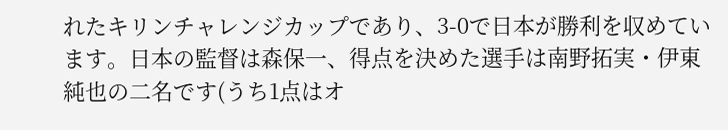れたキリンチャレンジカップであり、3-0で日本が勝利を収めています。日本の監督は森保一、得点を決めた選手は南野拓実・伊東純也の二名です(うち1点はオ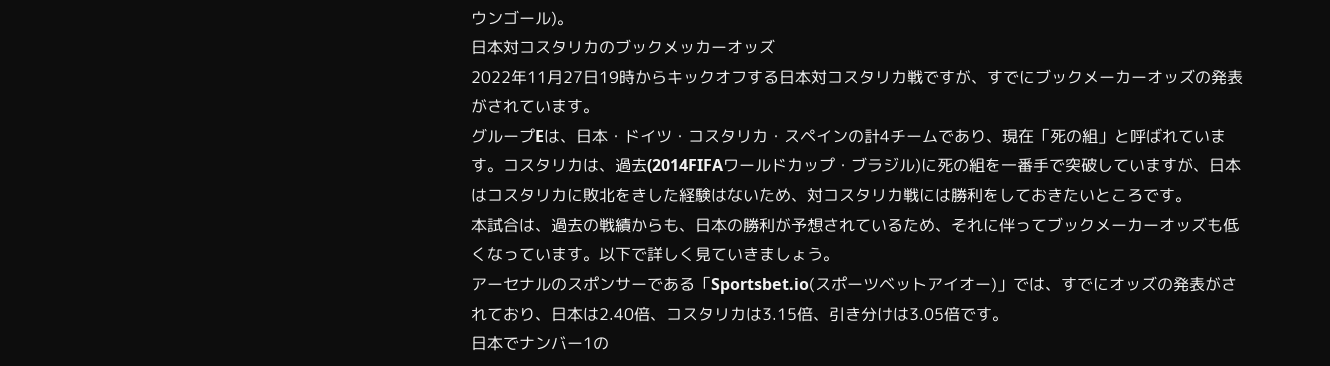ウンゴール)。
日本対コスタリカのブックメッカーオッズ
2022年11月27日19時からキックオフする日本対コスタリカ戦ですが、すでにブックメーカーオッズの発表がされています。
グループEは、日本・ドイツ・コスタリカ・スペインの計4チームであり、現在「死の組」と呼ばれています。コスタリカは、過去(2014FIFAワールドカップ・ブラジル)に死の組を一番手で突破していますが、日本はコスタリカに敗北をきした経験はないため、対コスタリカ戦には勝利をしておきたいところです。
本試合は、過去の戦績からも、日本の勝利が予想されているため、それに伴ってブックメーカーオッズも低くなっています。以下で詳しく見ていきましょう。
アーセナルのスポンサーである「Sportsbet.io(スポーツベットアイオー)」では、すでにオッズの発表がされており、日本は2.40倍、コスタリカは3.15倍、引き分けは3.05倍です。
日本でナンバー1の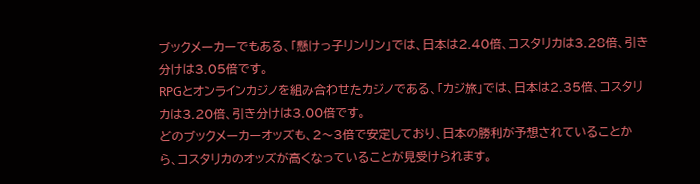ブックメーカーでもある、「懸けっ子リンリン」では、日本は2.40倍、コスタリカは3.28倍、引き分けは3.05倍です。
RPGとオンラインカジノを組み合わせたカジノである、「カジ旅」では、日本は2.35倍、コスタリカは3.20倍、引き分けは3.00倍です。
どのブックメーカーオッズも、2〜3倍で安定しており、日本の勝利が予想されていることから、コスタリカのオッズが高くなっていることが見受けられます。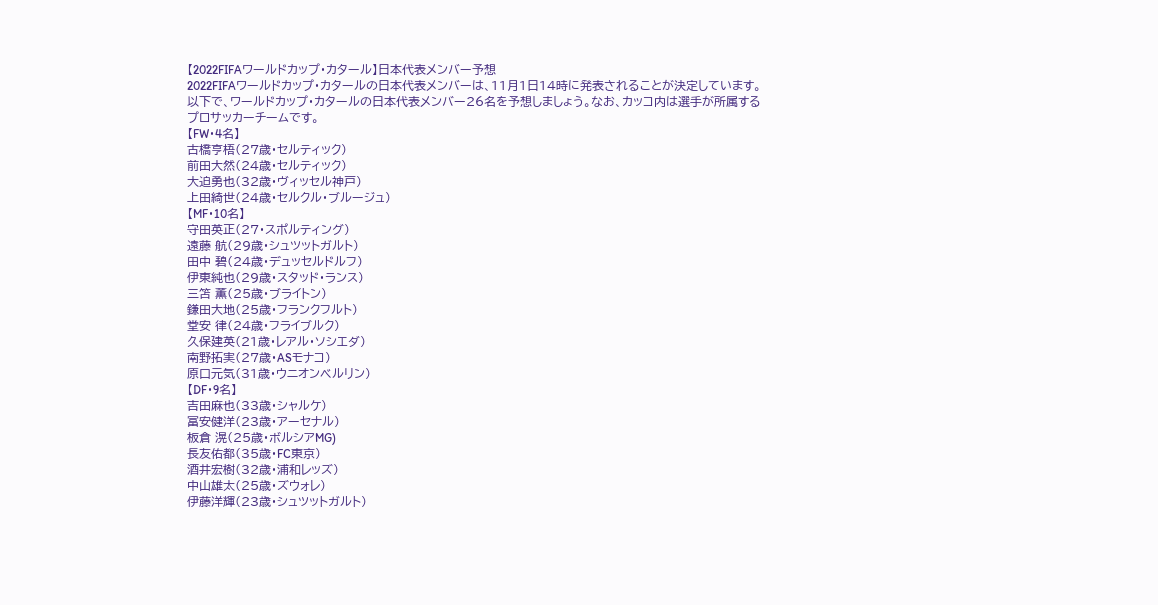【2022FIFAワールドカップ・カタール】日本代表メンバー予想
2022FIFAワールドカップ・カタールの日本代表メンバーは、11月1日14時に発表されることが決定しています。以下で、ワールドカップ・カタールの日本代表メンバー26名を予想しましょう。なお、カッコ内は選手が所属するプロサッカーチームです。
【FW・4名】
古橋亨梧(27歳・セルティック)
前田大然(24歳・セルティック)
大迫勇也(32歳・ヴィッセル神戸)
上田綺世(24歳・セルクル・ブルージュ)
【MF・10名】
守田英正(27・スポルティング)
遠藤 航(29歳・シュツットガルト)
田中 碧(24歳・デュッセルドルフ)
伊東純也(29歳・スタッド・ランス)
三笘 薫(25歳・ブライトン)
鎌田大地(25歳・フランクフルト)
堂安 律(24歳・フライブルク)
久保建英(21歳・レアル・ソシエダ)
南野拓実(27歳・ASモナコ)
原口元気(31歳・ウニオンベルリン)
【DF・9名】
吉田麻也(33歳・シャルケ)
冨安健洋(23歳・アーセナル)
板倉 滉(25歳・ボルシアMG)
長友佑都(35歳・FC東京)
酒井宏樹(32歳・浦和レッズ)
中山雄太(25歳・ズウォレ)
伊藤洋輝(23歳・シュツットガルト)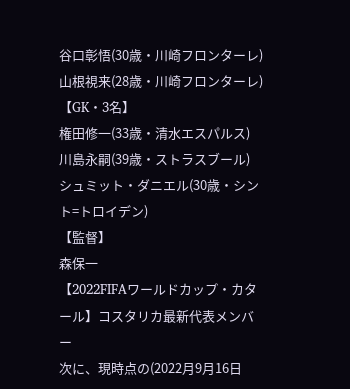谷口彰悟(30歳・川崎フロンターレ)
山根視来(28歳・川崎フロンターレ)
【GK・3名】
権田修一(33歳・清水エスパルス)
川島永嗣(39歳・ストラスブール)
シュミット・ダニエル(30歳・シント=トロイデン)
【監督】
森保一
【2022FIFAワールドカップ・カタール】コスタリカ最新代表メンバー
次に、現時点の(2022月9月16日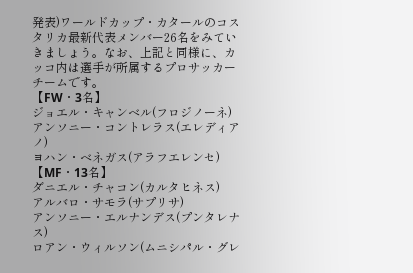発表)ワールドカップ・カタールのコスタリカ最新代表メンバー26名をみていきましょう。なお、上記と同様に、カッコ内は選手が所属するプロサッカーチームです。
【FW・3名】
ジョエル・キャンベル(フロジノーネ)
アンソニー・コントレラス(エレディアノ)
ヨハン・ベネガス(アラフエレンセ)
【MF・13名】
ダニエル・チャコン(カルタヒネス)
アルバロ・サモラ(サプリサ)
アンソニー・エルナンデス(プンタレナス)
ロアン・ウィルソン(ムニシパル・グレ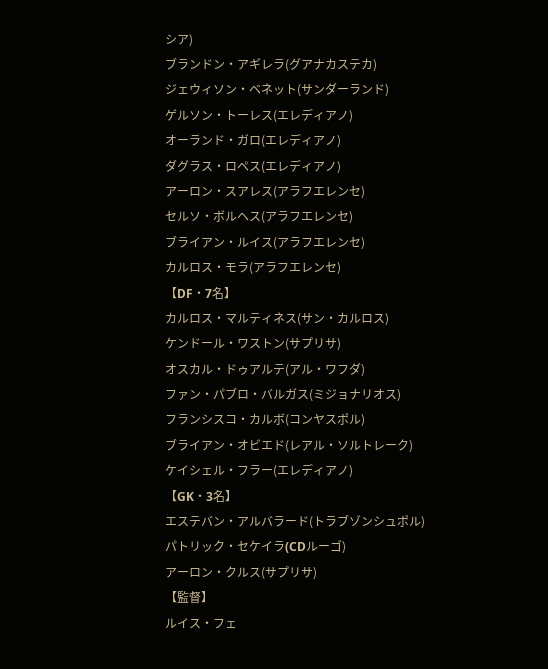シア)
ブランドン・アギレラ(グアナカステカ)
ジェウィソン・ベネット(サンダーランド)
ゲルソン・トーレス(エレディアノ)
オーランド・ガロ(エレディアノ)
ダグラス・ロペス(エレディアノ)
アーロン・スアレス(アラフエレンセ)
セルソ・ボルヘス(アラフエレンセ)
ブライアン・ルイス(アラフエレンセ)
カルロス・モラ(アラフエレンセ)
【DF・7名】
カルロス・マルティネス(サン・カルロス)
ケンドール・ワストン(サプリサ)
オスカル・ドゥアルテ(アル・ワフダ)
ファン・パブロ・バルガス(ミジョナリオス)
フランシスコ・カルボ(コンヤスポル)
ブライアン・オビエド(レアル・ソルトレーク)
ケイシェル・フラー(エレディアノ)
【GK・3名】
エステバン・アルバラード(トラブゾンシュポル)
パトリック・セケイラ(CDルーゴ)
アーロン・クルス(サプリサ)
【監督】
ルイス・フェ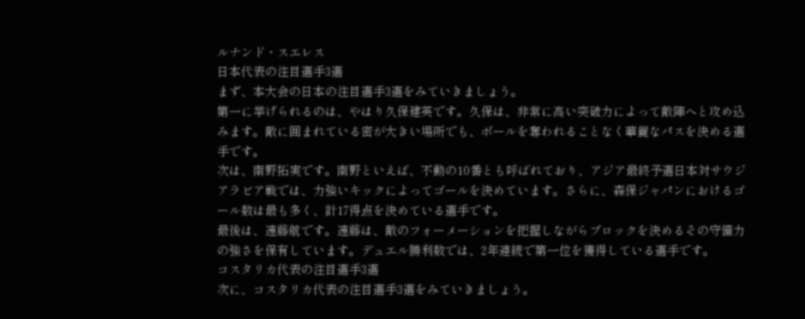ルナンド・スエレス
日本代表の注目選手3選
まず、本大会の日本の注目選手3選をみていきましょう。
第一に挙げられるのは、やはり久保建英です。久保は、非常に高い突破力によって敵陣へと攻め込みます。敵に囲まれている密が大きい場所でも、ボールを奪われることなく華麗なパスを決める選手です。
次は、南野拓実です。南野といえば、不動の10番とも呼ばれており、アジア最終予選日本対サウジアラビア戦では、力強いキックによってゴールを決めています。さらに、森保ジャパンにおけるゴール数は最も多く、計17得点を決めている選手です。
最後は、遠藤航です。遠藤は、敵のフォーメーションを把握しながらブロックを決めるその守備力の強さを保有しています。デュエル勝利数では、2年連続で第一位を獲得している選手です。
コスタリカ代表の注目選手3選
次に、コスタリカ代表の注目選手3選をみていきましょう。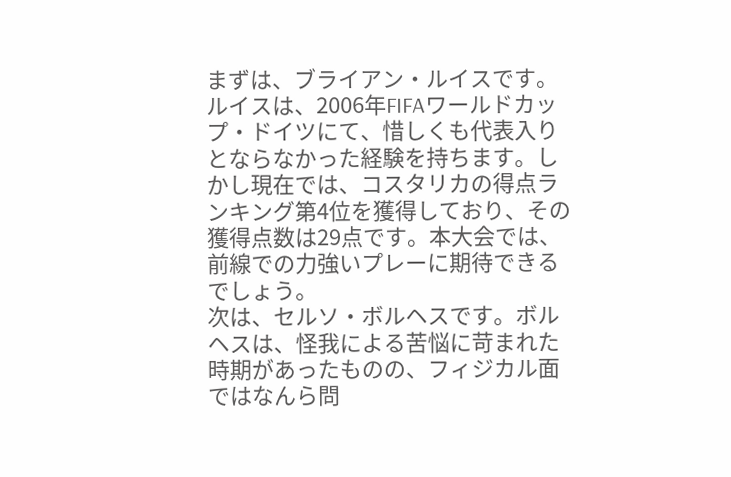まずは、ブライアン・ルイスです。ルイスは、2006年FIFAワールドカップ・ドイツにて、惜しくも代表入りとならなかった経験を持ちます。しかし現在では、コスタリカの得点ランキング第4位を獲得しており、その獲得点数は29点です。本大会では、前線での力強いプレーに期待できるでしょう。
次は、セルソ・ボルヘスです。ボルヘスは、怪我による苦悩に苛まれた時期があったものの、フィジカル面ではなんら問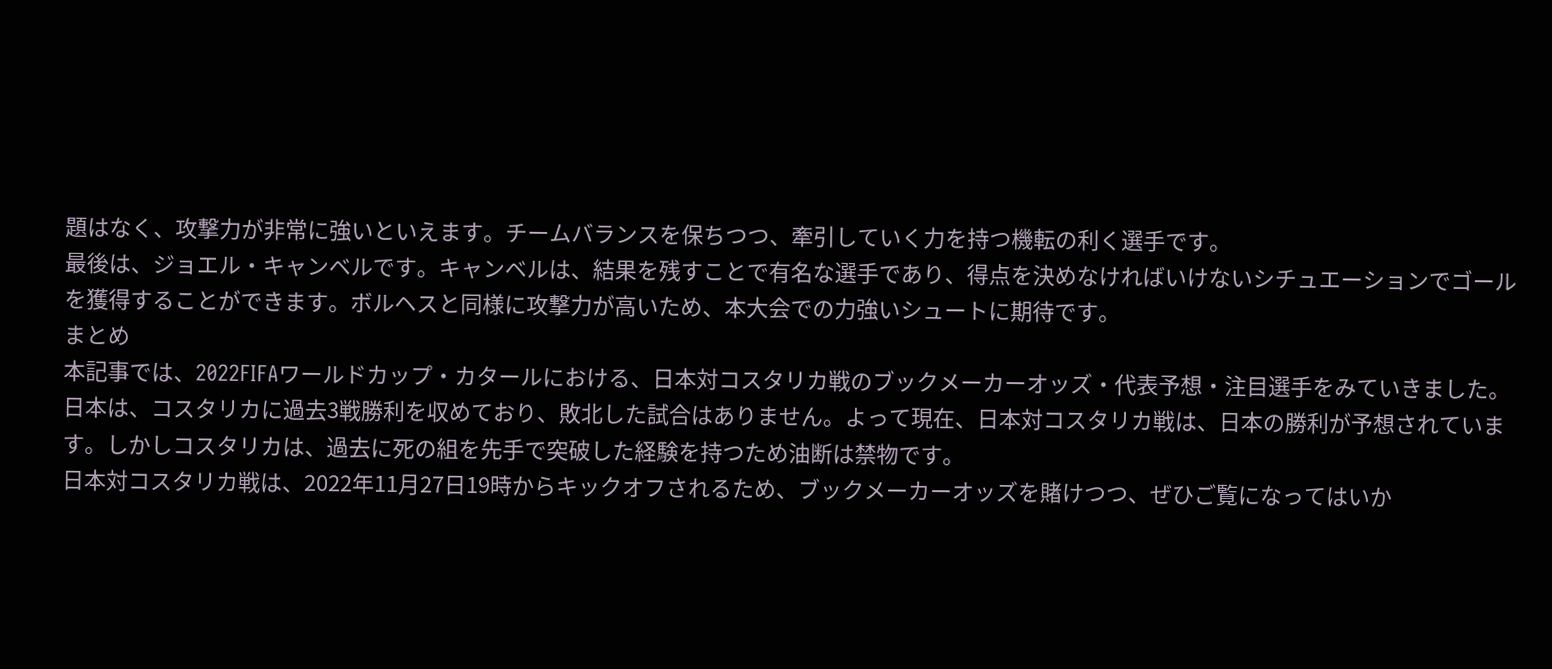題はなく、攻撃力が非常に強いといえます。チームバランスを保ちつつ、牽引していく力を持つ機転の利く選手です。
最後は、ジョエル・キャンベルです。キャンベルは、結果を残すことで有名な選手であり、得点を決めなければいけないシチュエーションでゴールを獲得することができます。ボルヘスと同様に攻撃力が高いため、本大会での力強いシュートに期待です。
まとめ
本記事では、2022FIFAワールドカップ・カタールにおける、日本対コスタリカ戦のブックメーカーオッズ・代表予想・注目選手をみていきました。
日本は、コスタリカに過去3戦勝利を収めており、敗北した試合はありません。よって現在、日本対コスタリカ戦は、日本の勝利が予想されています。しかしコスタリカは、過去に死の組を先手で突破した経験を持つため油断は禁物です。
日本対コスタリカ戦は、2022年11月27日19時からキックオフされるため、ブックメーカーオッズを賭けつつ、ぜひご覧になってはいか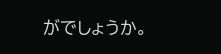がでしょうか。